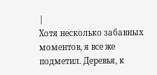|
Хотя несколько забавных моментов, я все же подметил. Деревья, к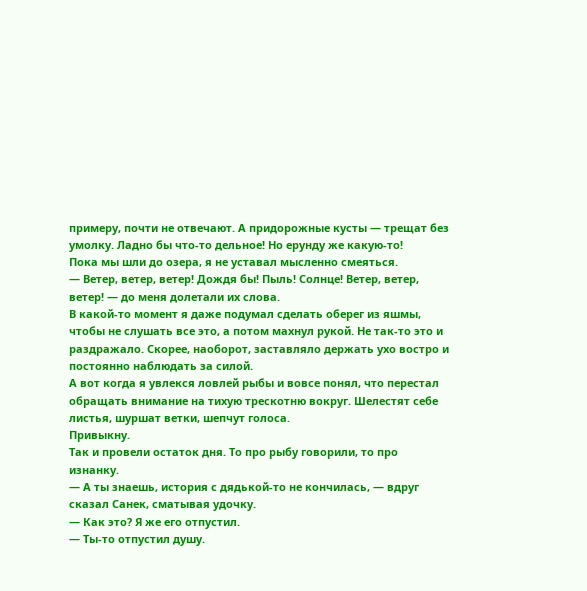примеру, почти не отвечают. А придорожные кусты — трещат без умолку. Ладно бы что-то дельное! Но ерунду же какую-то!
Пока мы шли до озера, я не уставал мысленно смеяться.
— Ветер, ветер, ветер! Дождя бы! Пыль! Солнце! Ветер, ветер, ветер! — до меня долетали их слова.
В какой-то момент я даже подумал сделать оберег из яшмы, чтобы не слушать все это, а потом махнул рукой. Не так-то это и раздражало. Скорее, наоборот, заставляло держать ухо востро и постоянно наблюдать за силой.
А вот когда я увлекся ловлей рыбы и вовсе понял, что перестал обращать внимание на тихую трескотню вокруг. Шелестят себе листья, шуршат ветки, шепчут голоса.
Привыкну.
Так и провели остаток дня. То про рыбу говорили, то про изнанку.
— А ты знаешь, история с дядькой-то не кончилась, — вдруг сказал Санек, сматывая удочку.
— Как это? Я же его отпустил.
— Ты-то отпустил душу.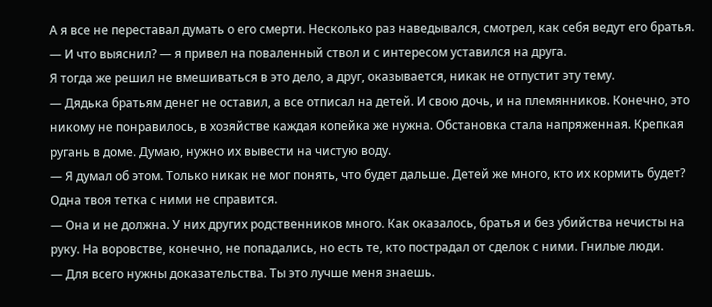А я все не переставал думать о его смерти. Несколько раз наведывался, смотрел, как себя ведут его братья.
— И что выяснил? — я привел на поваленный ствол и с интересом уставился на друга.
Я тогда же решил не вмешиваться в это дело, а друг, оказывается, никак не отпустит эту тему.
— Дядька братьям денег не оставил, а все отписал на детей. И свою дочь, и на племянников. Конечно, это никому не понравилось, в хозяйстве каждая копейка же нужна. Обстановка стала напряженная. Крепкая ругань в доме. Думаю, нужно их вывести на чистую воду.
— Я думал об этом. Только никак не мог понять, что будет дальше. Детей же много, кто их кормить будет? Одна твоя тетка с ними не справится.
— Она и не должна. У них других родственников много. Как оказалось, братья и без убийства нечисты на руку. На воровстве, конечно, не попадались, но есть те, кто пострадал от сделок с ними. Гнилые люди.
— Для всего нужны доказательства. Ты это лучше меня знаешь.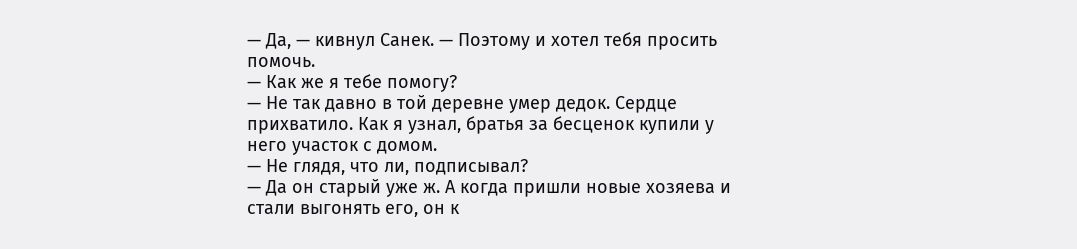— Да, — кивнул Санек. — Поэтому и хотел тебя просить помочь.
— Как же я тебе помогу?
— Не так давно в той деревне умер дедок. Сердце прихватило. Как я узнал, братья за бесценок купили у него участок с домом.
— Не глядя, что ли, подписывал?
— Да он старый уже ж. А когда пришли новые хозяева и стали выгонять его, он к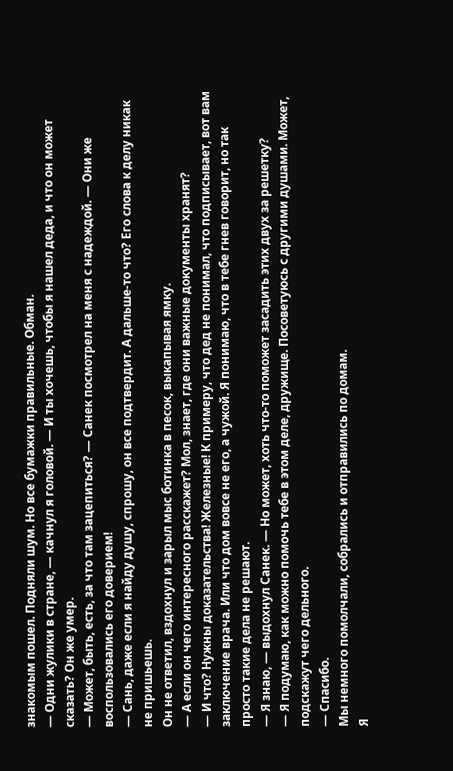знакомым пошел. Подняли шум. Но все бумажки правильные. Обман.
— Одни жулики в стране, — качнул я головой. — И ты хочешь, чтобы я нашел деда, и что он может сказать? Он же умер.
— Может, быть, есть, за что там зацепиться? — Санек посмотрел на меня с надеждой. — Они же воспользовались его доверием!
— Сань, даже если я найду душу, спрошу, он все подтвердит. А дальше-то что? Его слова к делу никак не пришьешь.
Он не ответил, вздохнул и зарыл мыс ботинка в песок, выкапывая ямку.
— А если он чего интересного расскажет? Мол, знает, где они важные документы хранят?
— И что? Нужны доказательства! Железные! К примеру, что дед не понимал, что подписывает, вот вам заключение врача. Или что дом вовсе не его, а чужой. Я понимаю, что в тебе гнев говорит, но так просто такие дела не решают.
— Я знаю, — выдохнул Санек. — Но может, хоть что-то поможет засадить этих двух за решетку?
— Я подумаю, как можно помочь тебе в этом деле, дружище. Посоветуюсь с другими душами. Может, подскажут чего дельного.
— Спасибо.
Мы немного помолчали, собрались и отправились по домам.
Я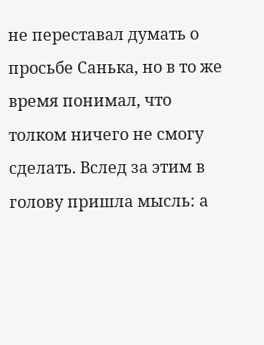не переставал думать о просьбе Санька, но в то же время понимал, что толком ничего не смогу сделать. Вслед за этим в голову пришла мысль: а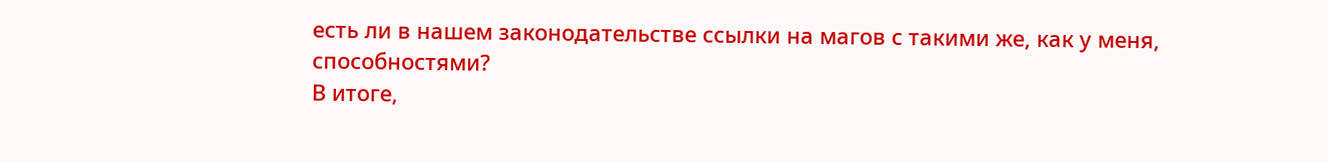есть ли в нашем законодательстве ссылки на магов с такими же, как у меня, способностями?
В итоге,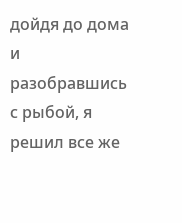дойдя до дома и разобравшись с рыбой, я решил все же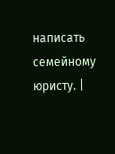написать семейному юристу. |